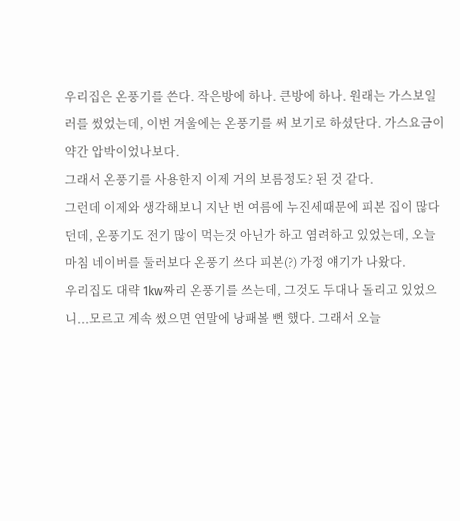우리집은 온풍기를 쓴다. 작은방에 하나. 큰방에 하나. 원래는 가스보일러를 썼었는데, 이번 겨울에는 온풍기를 써 보기로 하셨단다. 가스요금이 약간 압박이었나보다.
그래서 온풍기를 사용한지 이제 거의 보름정도? 된 것 같다.
그런데 이제와 생각해보니 지난 번 여름에 누진세때문에 피본 집이 많다던데, 온풍기도 전기 많이 먹는것 아닌가 하고 염려하고 있었는데, 오늘 마침 네이버를 둘러보다 온풍기 쓰다 피본(?) 가정 얘기가 나왔다.
우리집도 대략 1kw짜리 온풍기를 쓰는데, 그것도 두대나 돌리고 있었으니...모르고 계속 썼으면 연말에 낭패볼 뻔 했다. 그래서 오늘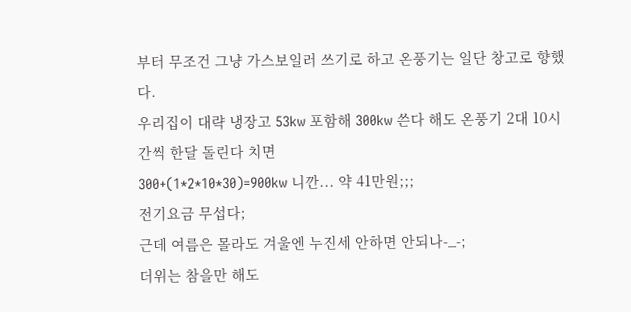부터 무조건 그냥 가스보일러 쓰기로 하고 온풍기는 일단 창고로 향했다.
우리집이 대략 냉장고 53kw 포함해 300kw 쓴다 해도 온풍기 2대 10시간씩 한달 돌린다 치면
300+(1*2*10*30)=900kw 니깐... 약 41만원;;;
전기요금 무섭다;
근데 여름은 몰라도 겨울엔 누진세 안하면 안되나-_-;
더위는 참을만 해도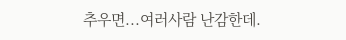추우면...여러사람 난감한데.